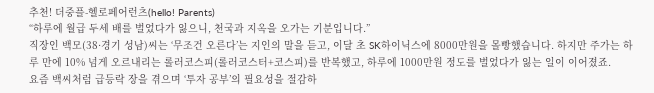추천! 더중플-헬로페어런츠(hello! Parents)
“하루에 월급 두세 배를 벌었다가 잃으니, 천국과 지옥을 오가는 기분입니다.”
직장인 백모(38·경기 성남)씨는 ‘무조건 오른다’는 지인의 말을 듣고, 이달 초 SK하이닉스에 8000만원을 몰빵했습니다. 하지만 주가는 하루 만에 10% 넘게 오르내리는 롤러코스피(롤러코스터+코스피)를 반복했고, 하루에 1000만원 정도를 벌었다가 잃는 일이 이어졌죠.
요즘 백씨처럼 급등락 장을 겪으며 ‘투자 공부’의 필요성을 절감하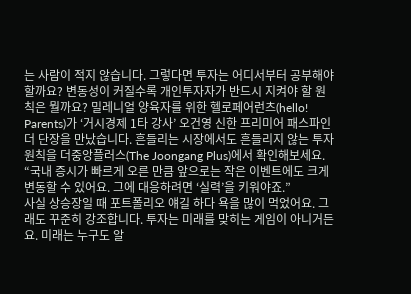는 사람이 적지 않습니다. 그렇다면 투자는 어디서부터 공부해야 할까요? 변동성이 커질수록 개인투자자가 반드시 지켜야 할 원칙은 뭘까요? 밀레니얼 양육자를 위한 헬로페어런츠(hello! Parents)가 ‘거시경제 1타 강사’ 오건영 신한 프리미어 패스파인더 단장을 만났습니다. 흔들리는 시장에서도 흔들리지 않는 투자 원칙을 더중앙플러스(The Joongang Plus)에서 확인해보세요.
“국내 증시가 빠르게 오른 만큼 앞으로는 작은 이벤트에도 크게 변동할 수 있어요. 그에 대응하려면 ‘실력’을 키워야죠.”
사실 상승장일 때 포트폴리오 얘길 하다 욕을 많이 먹었어요. 그래도 꾸준히 강조합니다. 투자는 미래를 맞히는 게임이 아니거든요. 미래는 누구도 알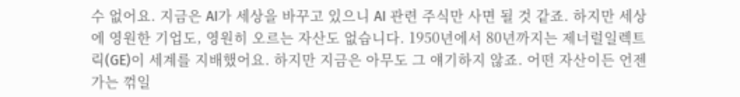수 없어요. 지금은 AI가 세상을 바꾸고 있으니 AI 관련 주식만 사면 될 것 같죠. 하지만 세상에 영원한 기업도, 영원히 오르는 자산도 없습니다. 1950년에서 80년까지는 제너럴일렉트릭(GE)이 세계를 지배했어요. 하지만 지금은 아무도 그 얘기하지 않죠. 어떤 자산이든 언젠가는 꺾일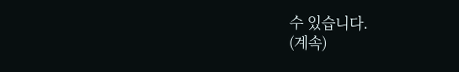수 있습니다.
(계속)